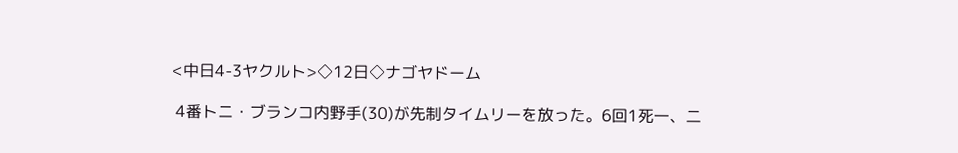<中日4-3ヤクルト>◇12日◇ナゴヤドーム

 4番トニ・ブランコ内野手(30)が先制タイムリーを放った。6回1死一、二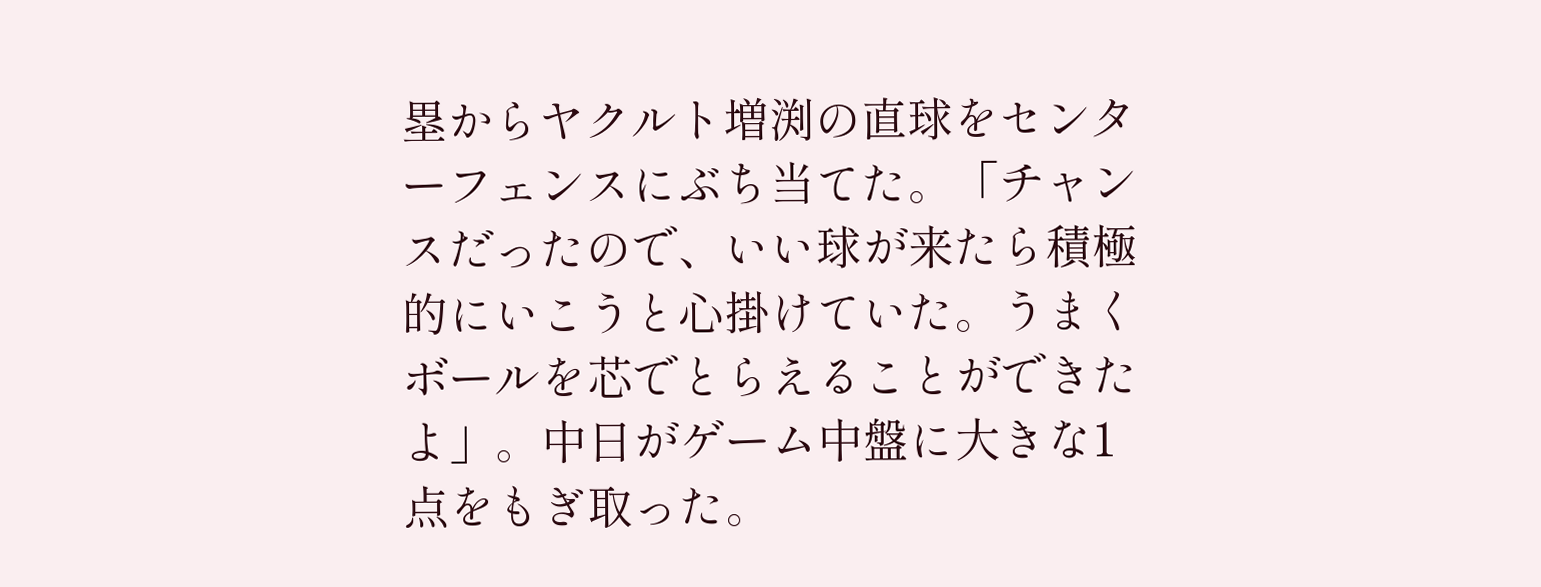塁からヤクルト増渕の直球をセンターフェンスにぶち当てた。「チャンスだったので、いい球が来たら積極的にいこうと心掛けていた。うまくボールを芯でとらえることができたよ」。中日がゲーム中盤に大きな1点をもぎ取った。